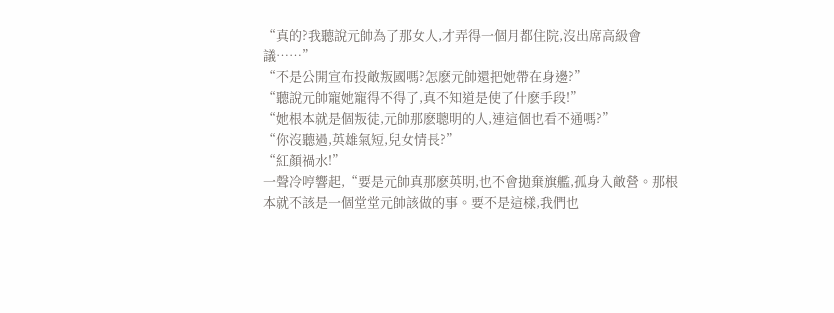“真的?我聽說元帥為了那女人,才弄得一個月都住院,沒出席高級會議……”
“不是公開宣布投敵叛國嗎?怎麽元帥還把她帶在身邊?”
“聽說元帥寵她寵得不得了,真不知道是使了什麽手段!”
“她根本就是個叛徒,元帥那麽聰明的人,連這個也看不通嗎?”
“你沒聽過,英雄氣短,兒女情長?”
“紅顏禍水!”
一聲冷哼響起,“要是元帥真那麽英明,也不會拋棄旗艦,孤身入敵營。那根本就不該是一個堂堂元帥該做的事。要不是這樣,我們也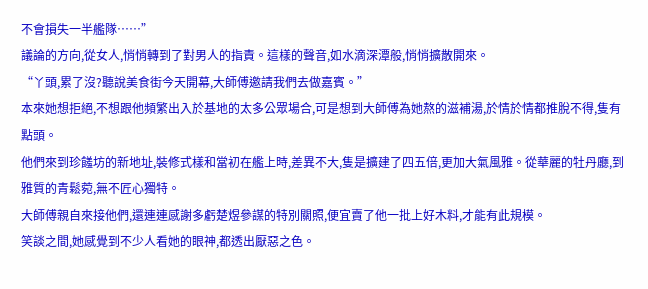不會損失一半艦隊……”
議論的方向,從女人,悄悄轉到了對男人的指責。這樣的聲音,如水滴深潭般,悄悄擴散開來。
“丫頭,累了沒?聽說美食街今天開幕,大師傅邀請我們去做嘉賓。”
本來她想拒絕,不想跟他頻繁出入於基地的太多公眾場合,可是想到大師傅為她熬的滋補湯,於情於情都推脫不得,隻有點頭。
他們來到珍饈坊的新地址,裝修式樣和當初在艦上時,差異不大,隻是擴建了四五倍,更加大氣風雅。從華麗的牡丹廳,到雅質的青鬆菀,無不匠心獨特。
大師傅親自來接他們,還連連感謝多虧楚煜參謀的特別關照,便宜賣了他一批上好木料,才能有此規模。
笑談之間,她感覺到不少人看她的眼神,都透出厭惡之色。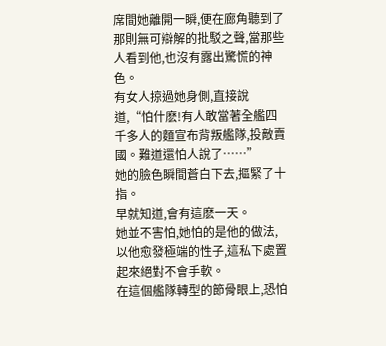席間她離開一瞬,便在廊角聽到了那則無可辯解的批駁之聲,當那些人看到他,也沒有露出驚慌的神色。
有女人掠過她身側,直接說道,“怕什麽!有人敢當著全艦四千多人的麵宣布背叛艦隊,投敵賣國。難道還怕人說了……”
她的臉色瞬間蒼白下去,摳緊了十指。
早就知道,會有這麽一天。
她並不害怕,她怕的是他的做法,以他愈發極端的性子,這私下處置起來絕對不會手軟。
在這個艦隊轉型的節骨眼上,恐怕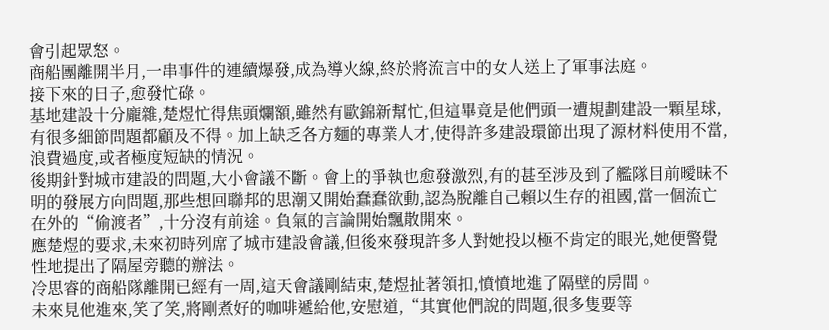會引起眾怒。
商船團離開半月,一串事件的連續爆發,成為導火線,終於將流言中的女人送上了軍事法庭。
接下來的日子,愈發忙碌。
基地建設十分龐雜,楚煜忙得焦頭爛額,雖然有歐錦新幫忙,但這畢竟是他們頭一遭規劃建設一顆星球,有很多細節問題都顧及不得。加上缺乏各方麵的專業人才,使得許多建設環節出現了源材料使用不當,浪費過度,或者極度短缺的情況。
後期針對城市建設的問題,大小會議不斷。會上的爭執也愈發激烈,有的甚至涉及到了艦隊目前曖昧不明的發展方向問題,那些想回聯邦的思潮又開始蠢蠢欲動,認為脫離自己賴以生存的祖國,當一個流亡在外的“偷渡者”,十分沒有前途。負氣的言論開始飄散開來。
應楚煜的要求,未來初時列席了城市建設會議,但後來發現許多人對她投以極不肯定的眼光,她便警覺性地提出了隔屋旁聽的辦法。
冷思睿的商船隊離開已經有一周,這天會議剛結束,楚煜扯著領扣,憤憤地進了隔壁的房間。
未來見他進來,笑了笑,將剛煮好的咖啡遞給他,安慰道,“其實他們說的問題,很多隻要等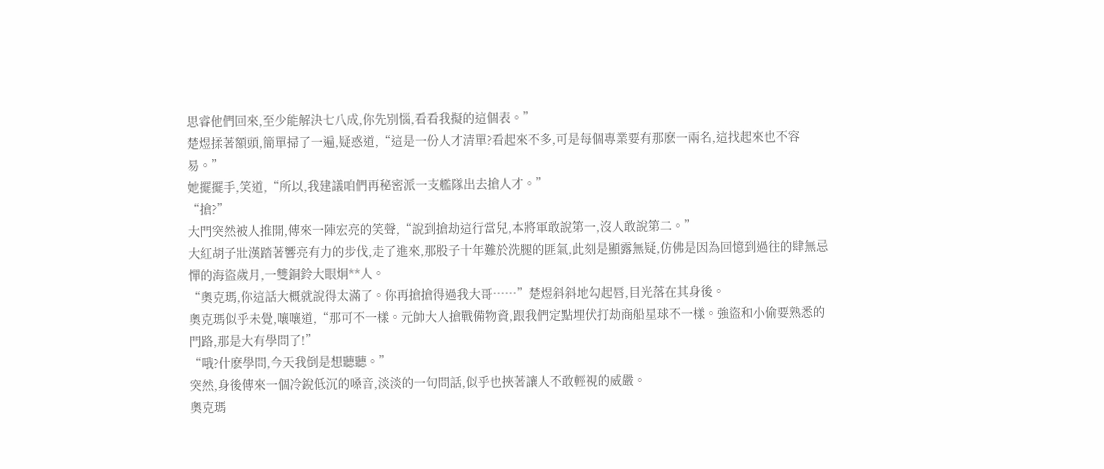思睿他們回來,至少能解決七八成,你先別惱,看看我擬的這個表。”
楚煜揉著額頭,簡單掃了一遍,疑惑道,“這是一份人才清單?看起來不多,可是每個專業要有那麽一兩名,這找起來也不容易。”
她擺擺手,笑道,“所以,我建議咱們再秘密派一支艦隊出去搶人才。”
“搶?”
大門突然被人推開,傳來一陣宏亮的笑聲,“說到搶劫這行當兒,本將軍敢說第一,沒人敢說第二。”
大紅胡子壯漢踏著響亮有力的步伐,走了進來,那股子十年難於洗腿的匪氣,此刻是顯露無疑,仿佛是因為回憶到過往的肆無忌憚的海盜歲月,一雙銅鈴大眼炯**人。
“奧克瑪,你這話大概就說得太滿了。你再搶搶得過我大哥……”楚煜斜斜地勾起唇,目光落在其身後。
奧克瑪似乎未覺,嚷嚷道,“那可不一樣。元帥大人搶戰備物資,跟我們定點埋伏打劫商船星球不一樣。強盜和小偷要熟悉的門路,那是大有學問了!”
“哦?什麽學問,今天我倒是想聽聽。”
突然,身後傳來一個冷銳低沉的嗓音,淡淡的一句問話,似乎也挾著讓人不敢輕視的威嚴。
奧克瑪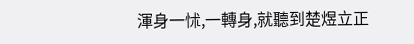渾身一怵,一轉身,就聽到楚煜立正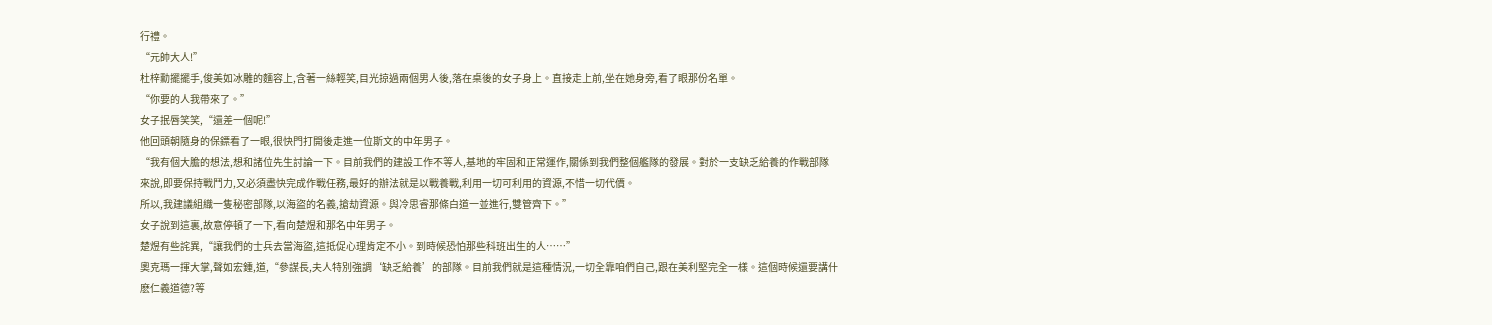行禮。
“元帥大人!”
杜梓勳擺擺手,俊美如冰雕的麵容上,含著一絲輕笑,目光掠過兩個男人後,落在桌後的女子身上。直接走上前,坐在她身旁,看了眼那份名單。
“你要的人我帶來了。”
女子抿唇笑笑,“還差一個呢!”
他回頭朝隨身的保鏢看了一眼,很快門打開後走進一位斯文的中年男子。
“我有個大膽的想法,想和諸位先生討論一下。目前我們的建設工作不等人,基地的牢固和正常運作,關係到我們整個艦隊的發展。對於一支缺乏給養的作戰部隊來說,即要保持戰鬥力,又必須盡快完成作戰任務,最好的辦法就是以戰養戰,利用一切可利用的資源,不惜一切代價。
所以,我建議組織一隻秘密部隊,以海盜的名義,搶劫資源。與冷思睿那條白道一並進行,雙管齊下。”
女子說到這裏,故意停頓了一下,看向楚煜和那名中年男子。
楚煜有些詫異,“讓我們的士兵去當海盜,這抵促心理肯定不小。到時候恐怕那些科班出生的人……”
奧克瑪一揮大掌,聲如宏鍾,道,“參謀長,夫人特別強調‘缺乏給養’的部隊。目前我們就是這種情況,一切全靠咱們自己,跟在美利堅完全一樣。這個時候還要講什麽仁義道德?等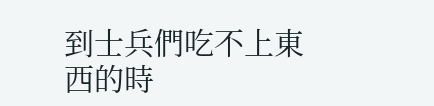到士兵們吃不上東西的時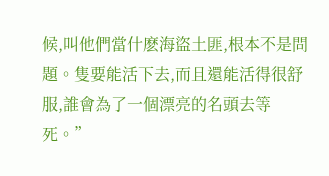候,叫他們當什麽海盜土匪,根本不是問題。隻要能活下去,而且還能活得很舒服,誰會為了一個漂亮的名頭去等死。”